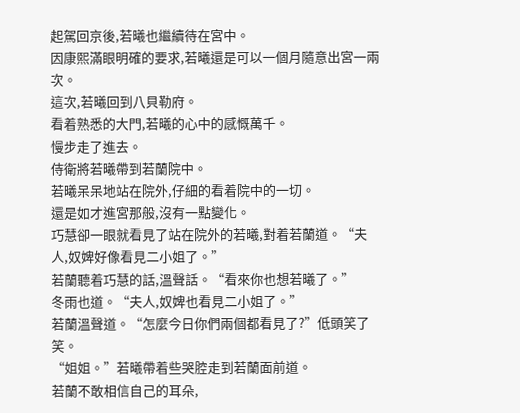起駕回京後,若曦也繼續待在宮中。
因康熙滿眼明確的要求,若曦還是可以一個月隨意出宮一兩次。
這次,若曦回到八貝勒府。
看着熟悉的大門,若曦的心中的感慨萬千。
慢步走了進去。
侍衛將若曦帶到若蘭院中。
若曦呆呆地站在院外,仔細的看着院中的一切。
還是如才進宮那般,沒有一點變化。
巧慧卻一眼就看見了站在院外的若曦,對着若蘭道。“夫人,奴婢好像看見二小姐了。”
若蘭聽着巧慧的話,溫聲話。“看來你也想若曦了。”
冬雨也道。“夫人,奴婢也看見二小姐了。”
若蘭溫聲道。“怎麼今日你們兩個都看見了?”低頭笑了笑。
“姐姐。”若曦帶着些哭腔走到若蘭面前道。
若蘭不敢相信自己的耳朵,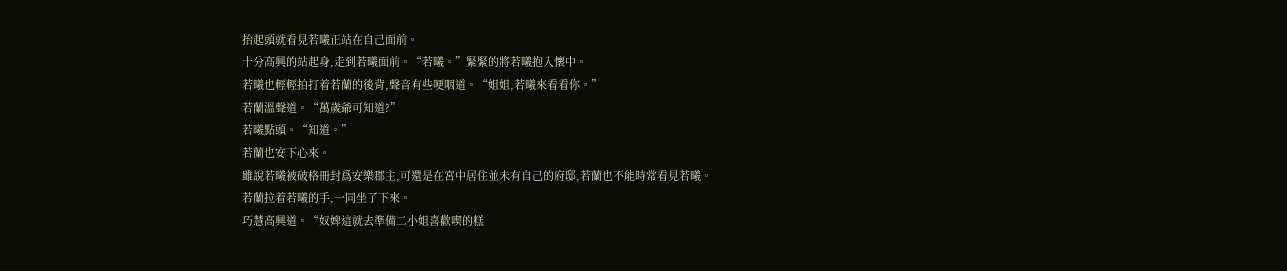抬起頭就看見若曦正站在自己面前。
十分高興的站起身,走到若曦面前。“若曦。”緊緊的將若曦抱入懷中。
若曦也輕輕拍打着若蘭的後背,聲音有些哽咽道。“姐姐,若曦來看看你。”
若蘭溫聲道。“萬歲爺可知道?”
若曦點頭。“知道。”
若蘭也安下心來。
雖說若曦被破格冊封爲安樂郡主,可還是在宮中居住並未有自己的府邸,若蘭也不能時常看見若曦。
若蘭拉着若曦的手,一同坐了下來。
巧慧高興道。“奴婢這就去準備二小姐喜歡喫的糕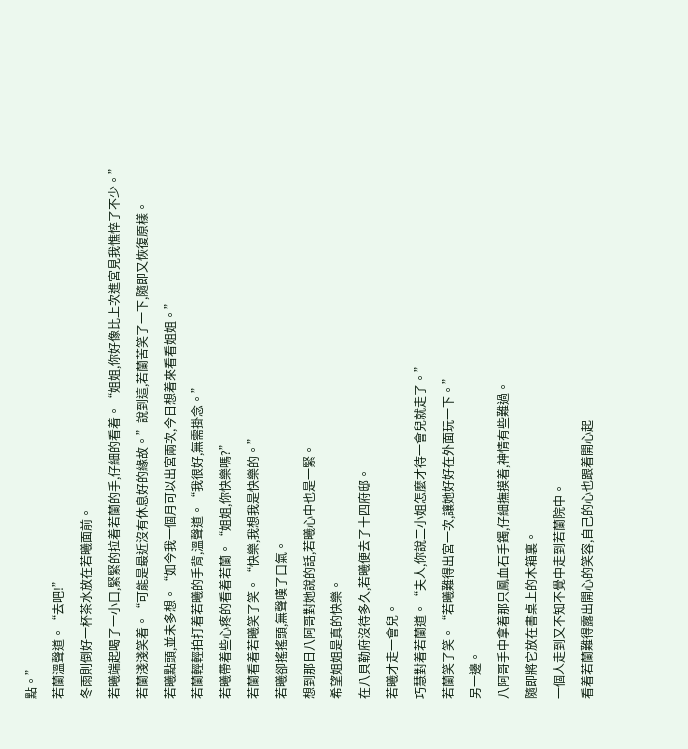點。”
若蘭溫聲道。“去吧!”
冬雨則倒好一杯茶水放在若曦面前。
若曦端起喝了一小口,緊緊的拉着若蘭的手,仔細的看着。“姐姐,你好像比上次進宮見我憔悴了不少。”
若蘭淺淺笑着。“可能是最近沒有休息好的緣故。”說到這,若蘭苦笑了一下,隨即又恢復原樣。
若曦點頭,並未多想。“如今我一個月可以出宮兩次,今日想着來看看姐姐。”
若蘭輕輕拍打着若曦的手背,溫聲道。“我很好,無需掛念。”
若曦帶着些心疼的看着若蘭。“姐姐,你快樂嗎?”
若蘭看着若曦笑了笑。“快樂,我想我是快樂的。”
若曦卻搖搖頭,無聲嘆了口氣。
想到那日八阿哥對她說的話,若曦心中也是一緊。
希望姐姐是真的快樂。
在八貝勒府沒待多久,若曦便去了十四府邸。
若曦才走一會兒。
巧慧對着若蘭道。“夫人,你說二小姐怎麼才待一會兒就走了。”
若蘭笑了笑。“若曦難得出宮一次,讓她好好在外面玩一下。”
另一邊。
八阿哥手中拿着那只鳳血石手鐲,仔細撫摸着,神情有些難過。
隨即將它放在書桌上的木箱裏。
一個人走到又不知不覺中走到若蘭院中。
看着若蘭難得露出開心的笑容,自己的心也跟着開心起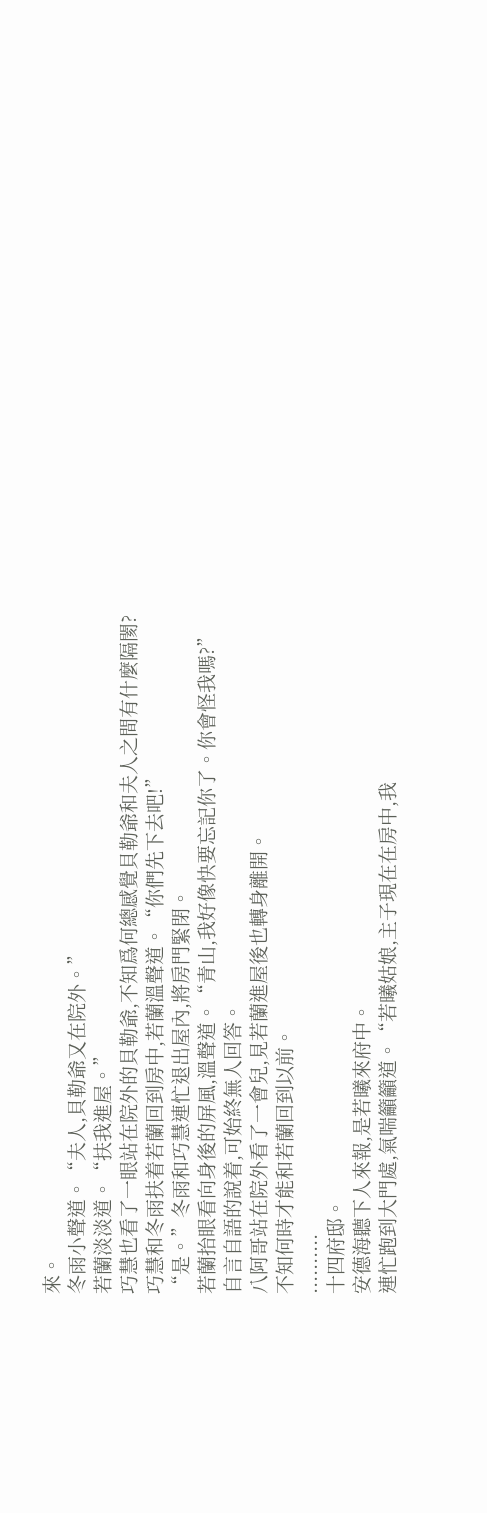來。
冬雨小聲道。“夫人,貝勒爺又在院外。”
若蘭淡淡道。“扶我進屋。”
巧慧也看了一眼站在院外的貝勒爺,不知爲何總感覺貝勒爺和夫人之間有什麼隔閡?
巧慧和冬雨扶着若蘭回到房中,若蘭溫聲道。“你們先下去吧!”
“是。”冬雨和巧慧連忙退出屋內,將房門緊閉。
若蘭抬眼看向身後的屏風,溫聲道。“青山,我好像快要忘記你了。你會怪我嗎?”
自言自語的說着,可始終無人回答。
八阿哥站在院外看了一會兒,見若蘭進屋後也轉身離開。
不知何時才能和若蘭回到以前。
..........
十四府邸。
安德海聽下人來報,是若曦來府中。
連忙跑到大門處,氣喘籲籲道。“若曦姑娘,主子現在在房中,我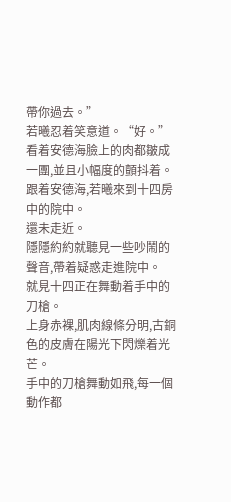帶你過去。”
若曦忍着笑意道。“好。”看着安德海臉上的肉都皺成一團,並且小幅度的顫抖着。
跟着安德海,若曦來到十四房中的院中。
還未走近。
隱隱約約就聽見一些吵鬧的聲音,帶着疑惑走進院中。
就見十四正在舞動着手中的刀槍。
上身赤裸,肌肉線條分明,古銅色的皮膚在陽光下閃爍着光芒。
手中的刀槍舞動如飛,每一個動作都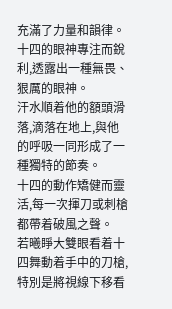充滿了力量和韻律。
十四的眼神專注而銳利,透露出一種無畏、狠厲的眼神。
汗水順着他的額頭滑落,滴落在地上,與他的呼吸一同形成了一種獨特的節奏。
十四的動作矯健而靈活,每一次揮刀或刺槍都帶着破風之聲。
若曦睜大雙眼看着十四舞動着手中的刀槍,特別是將視線下移看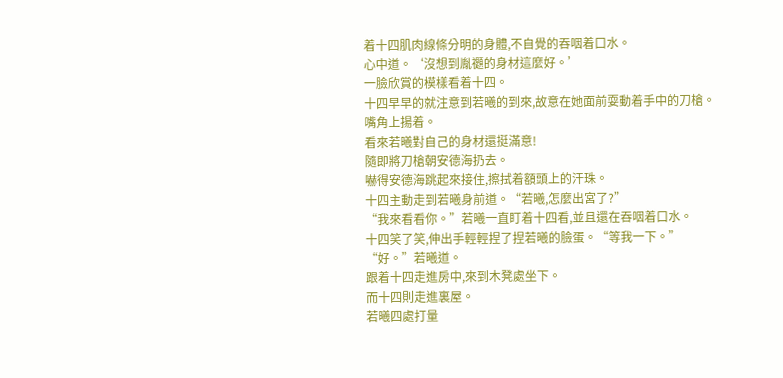着十四肌肉線條分明的身體,不自覺的吞咽着口水。
心中道。‘沒想到胤禵的身材這麼好。’
一臉欣賞的模樣看着十四。
十四早早的就注意到若曦的到來,故意在她面前耍動着手中的刀槍。
嘴角上揚着。
看來若曦對自己的身材還挺滿意!
隨即將刀槍朝安德海扔去。
嚇得安德海跳起來接住,擦拭着額頭上的汗珠。
十四主動走到若曦身前道。“若曦,怎麼出宮了?”
“我來看看你。”若曦一直盯着十四看,並且還在吞咽着口水。
十四笑了笑,伸出手輕輕捏了捏若曦的臉蛋。“等我一下。”
“好。”若曦道。
跟着十四走進房中,來到木凳處坐下。
而十四則走進裏屋。
若曦四處打量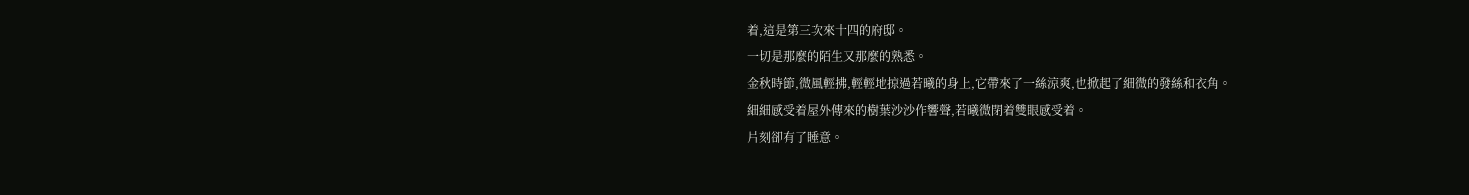着,這是第三次來十四的府邸。
一切是那麼的陌生又那麼的熟悉。
金秋時節,微風輕拂,輕輕地掠過若曦的身上,它帶來了一絲涼爽,也掀起了細微的發絲和衣角。
細細感受着屋外傳來的樹葉沙沙作響聲,若曦微閉着雙眼感受着。
片刻卻有了睡意。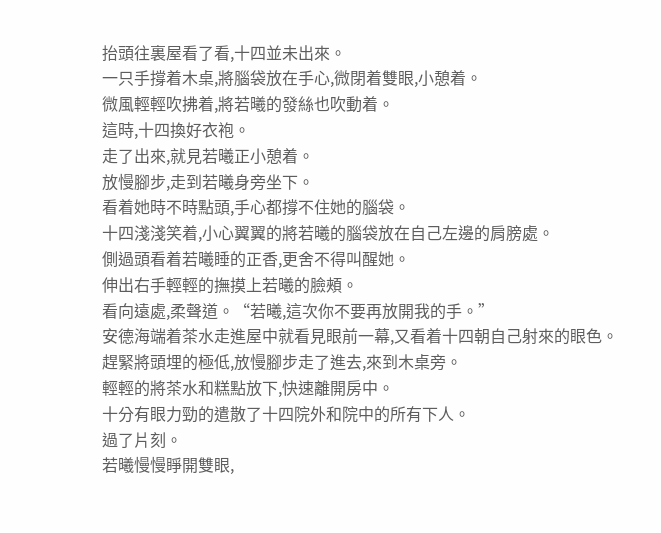抬頭往裏屋看了看,十四並未出來。
一只手撐着木桌,將腦袋放在手心,微閉着雙眼,小憩着。
微風輕輕吹拂着,將若曦的發絲也吹動着。
這時,十四換好衣袍。
走了出來,就見若曦正小憩着。
放慢腳步,走到若曦身旁坐下。
看着她時不時點頭,手心都撐不住她的腦袋。
十四淺淺笑着,小心翼翼的將若曦的腦袋放在自己左邊的肩膀處。
側過頭看着若曦睡的正香,更舍不得叫醒她。
伸出右手輕輕的撫摸上若曦的臉頰。
看向遠處,柔聲道。“若曦,這次你不要再放開我的手。”
安德海端着茶水走進屋中就看見眼前一幕,又看着十四朝自己射來的眼色。
趕緊將頭埋的極低,放慢腳步走了進去,來到木桌旁。
輕輕的將茶水和糕點放下,快速離開房中。
十分有眼力勁的遣散了十四院外和院中的所有下人。
過了片刻。
若曦慢慢睜開雙眼,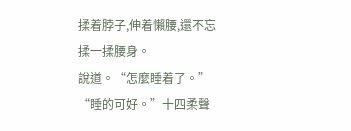揉着脖子,伸着懶腰,還不忘揉一揉腰身。
說道。“怎麼睡着了。”
“睡的可好。”十四柔聲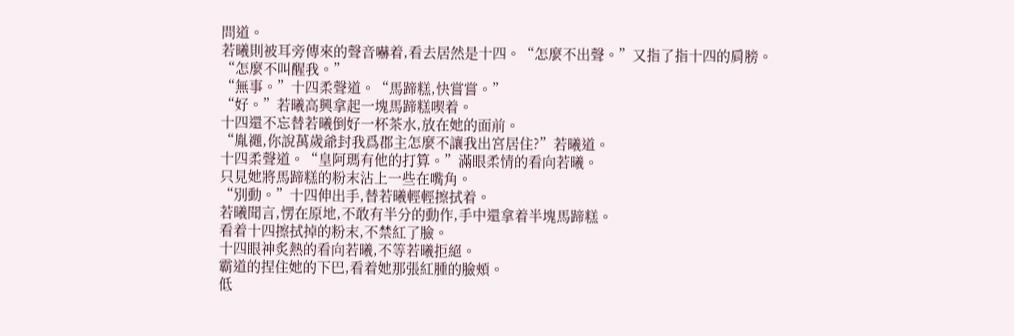問道。
若曦則被耳旁傳來的聲音嚇着,看去居然是十四。“怎麼不出聲。”又指了指十四的肩膀。“怎麼不叫醒我。”
“無事。”十四柔聲道。“馬蹄糕,快嘗嘗。”
“好。”若曦高興拿起一塊馬蹄糕喫着。
十四還不忘替若曦倒好一杯茶水,放在她的面前。
“胤禵,你說萬歲爺封我爲郡主怎麼不讓我出宮居住?”若曦道。
十四柔聲道。“皇阿瑪有他的打算。”滿眼柔情的看向若曦。
只見她將馬蹄糕的粉末沾上一些在嘴角。
“別動。”十四伸出手,替若曦輕輕擦拭着。
若曦聞言,愣在原地,不敢有半分的動作,手中還拿着半塊馬蹄糕。
看着十四擦拭掉的粉末,不禁紅了臉。
十四眼神炙熱的看向若曦,不等若曦拒絕。
霸道的捏住她的下巴,看着她那張紅腫的臉頰。
低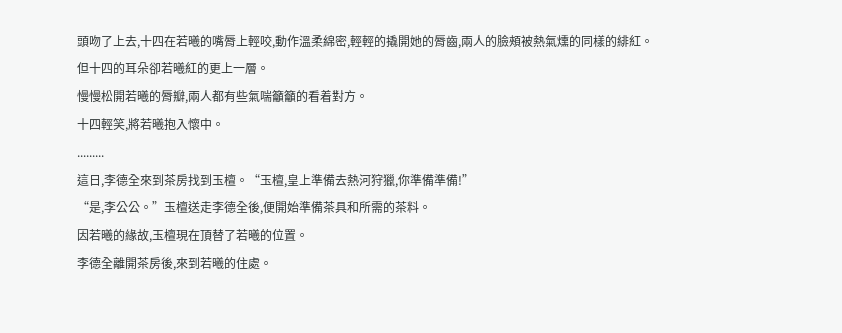頭吻了上去,十四在若曦的嘴脣上輕咬,動作溫柔綿密,輕輕的撬開她的脣齒,兩人的臉頰被熱氣燻的同樣的緋紅。
但十四的耳朵卻若曦紅的更上一層。
慢慢松開若曦的脣瓣,兩人都有些氣喘籲籲的看着對方。
十四輕笑,將若曦抱入懷中。
.........
這日,李德全來到茶房找到玉檀。“玉檀,皇上準備去熱河狩獵,你準備準備!”
“是,李公公。”玉檀送走李德全後,便開始準備茶具和所需的茶料。
因若曦的緣故,玉檀現在頂替了若曦的位置。
李德全離開茶房後,來到若曦的住處。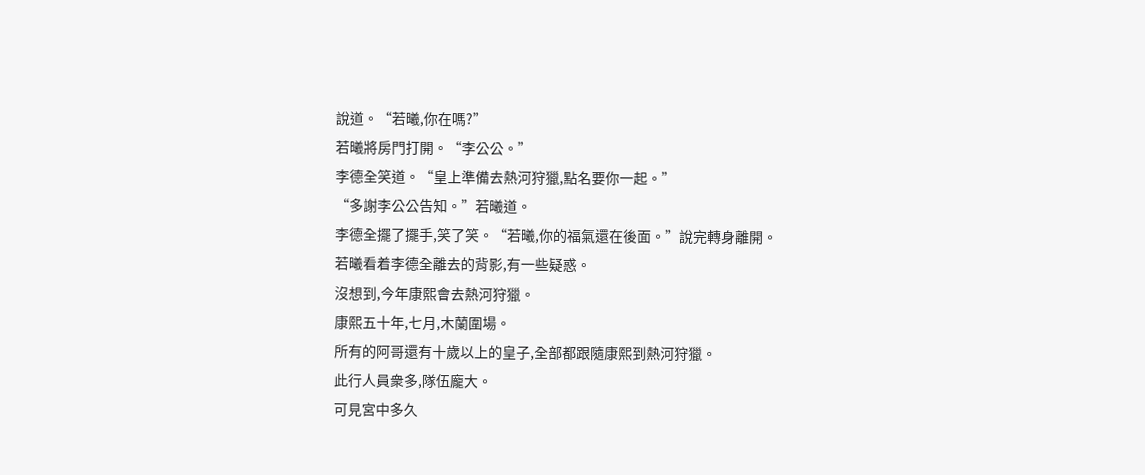說道。“若曦,你在嗎?”
若曦將房門打開。“李公公。”
李德全笑道。“皇上準備去熱河狩獵,點名要你一起。”
“多謝李公公告知。”若曦道。
李德全擺了擺手,笑了笑。“若曦,你的福氣還在後面。”說完轉身離開。
若曦看着李德全離去的背影,有一些疑惑。
沒想到,今年康熙會去熱河狩獵。
康熙五十年,七月,木蘭圍場。
所有的阿哥還有十歲以上的皇子,全部都跟隨康熙到熱河狩獵。
此行人員衆多,隊伍龐大。
可見宮中多久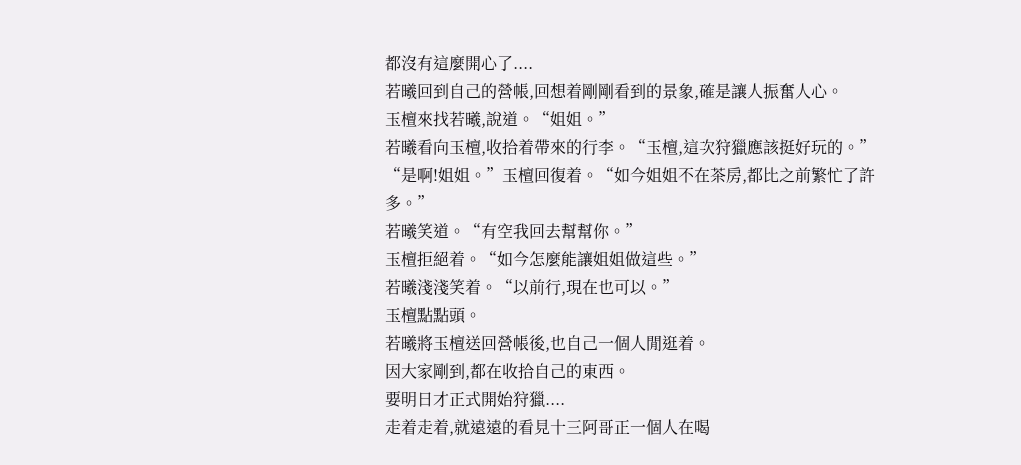都沒有這麼開心了....
若曦回到自己的營帳,回想着剛剛看到的景象,確是讓人振奮人心。
玉檀來找若曦,說道。“姐姐。”
若曦看向玉檀,收拾着帶來的行李。“玉檀,這次狩獵應該挺好玩的。”
“是啊!姐姐。”玉檀回復着。“如今姐姐不在茶房,都比之前繁忙了許多。”
若曦笑道。“有空我回去幫幫你。”
玉檀拒絕着。“如今怎麼能讓姐姐做這些。”
若曦淺淺笑着。“以前行,現在也可以。”
玉檀點點頭。
若曦將玉檀送回營帳後,也自己一個人閒逛着。
因大家剛到,都在收拾自己的東西。
要明日才正式開始狩獵....
走着走着,就遠遠的看見十三阿哥正一個人在喝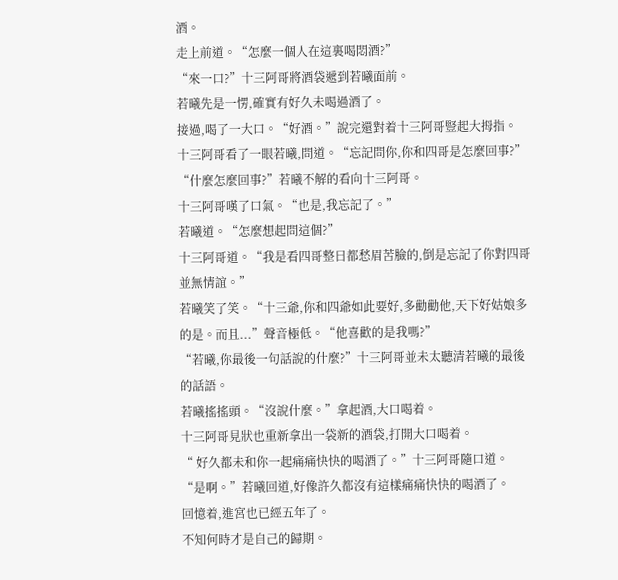酒。
走上前道。“怎麼一個人在這裏喝悶酒?”
“來一口?”十三阿哥將酒袋遞到若曦面前。
若曦先是一愣,確實有好久未喝過酒了。
接過,喝了一大口。“好酒。”說完還對着十三阿哥豎起大拇指。
十三阿哥看了一眼若曦,問道。“忘記問你,你和四哥是怎麼回事?”
“什麼怎麼回事?”若曦不解的看向十三阿哥。
十三阿哥嘆了口氣。“也是,我忘記了。”
若曦道。“怎麼想起問這個?”
十三阿哥道。“我是看四哥整日都愁眉苦臉的,倒是忘記了你對四哥並無情誼。”
若曦笑了笑。“十三爺,你和四爺如此要好,多勸勸他,天下好姑娘多的是。而且...”聲音極低。“他喜歡的是我嗎?”
“若曦,你最後一句話說的什麼?”十三阿哥並未太聽清若曦的最後的話語。
若曦搖搖頭。“沒說什麼。”拿起酒,大口喝着。
十三阿哥見狀也重新拿出一袋新的酒袋,打開大口喝着。
“ 好久都未和你一起痛痛快快的喝酒了。”十三阿哥隨口道。
“是啊。”若曦回道,好像許久都沒有這樣痛痛快快的喝酒了。
回憶着,進宮也已經五年了。
不知何時才是自己的歸期。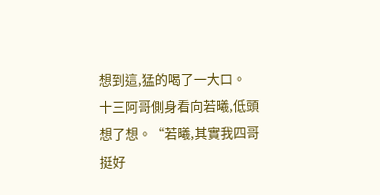想到這,猛的喝了一大口。
十三阿哥側身看向若曦,低頭想了想。“若曦,其實我四哥挺好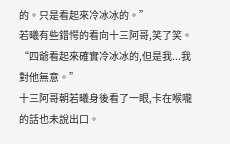的。只是看起來冷冰冰的。”
若曦有些錯愕的看向十三阿哥,笑了笑。“四爺看起來確實冷冰冰的,但是我...我對他無意。”
十三阿哥朝若曦身後看了一眼,卡在喉嚨的話也未說出口。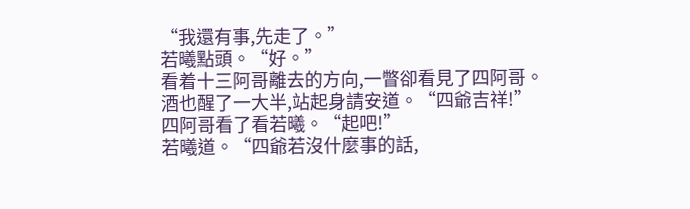“我還有事,先走了。”
若曦點頭。“好。”
看着十三阿哥離去的方向,一瞥卻看見了四阿哥。
酒也醒了一大半,站起身請安道。“四爺吉祥!”
四阿哥看了看若曦。“起吧!”
若曦道。“四爺若沒什麼事的話,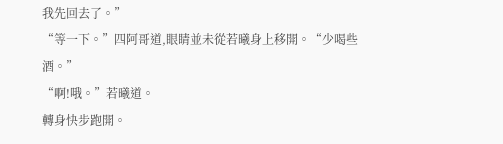我先回去了。”
“等一下。”四阿哥道,眼睛並未從若曦身上移開。“少喝些酒。”
“啊!哦。”若曦道。
轉身快步跑開。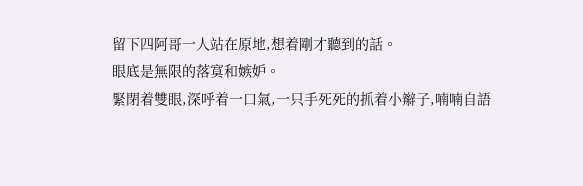留下四阿哥一人站在原地,想着剛才聽到的話。
眼底是無限的落寞和嫉妒。
緊閉着雙眼,深呼着一口氣,一只手死死的抓着小辮子,喃喃自語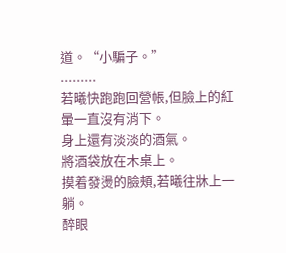道。“小騙子。”
.........
若曦快跑跑回營帳,但臉上的紅暈一直沒有消下。
身上還有淡淡的酒氣。
將酒袋放在木桌上。
摸着發燙的臉頰,若曦往牀上一躺。
醉眼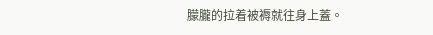朦朧的拉着被褥就往身上蓋。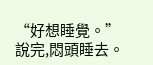“好想睡覺。”
說完,悶頭睡去。